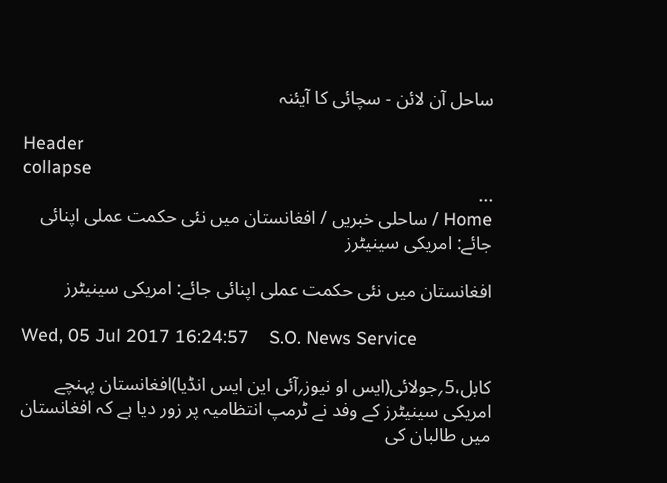ساحل آن لائن - سچائی کا آیئنہ

Header
collapse
...
Home / ساحلی خبریں / افغانستان میں نئی حکمت عملی اپنائی جائے: امریکی سینیٹرز

افغانستان میں نئی حکمت عملی اپنائی جائے: امریکی سینیٹرز

Wed, 05 Jul 2017 16:24:57    S.O. News Service

کابل،5؍جولائی(ایس او نیوز؍آئی این ایس انڈیا)افغانستان پہنچے امریکی سینیٹرز کے وفد نے ٹرمپ انتظامیہ پر زور دیا ہے کہ افغانستان میں طالبان کی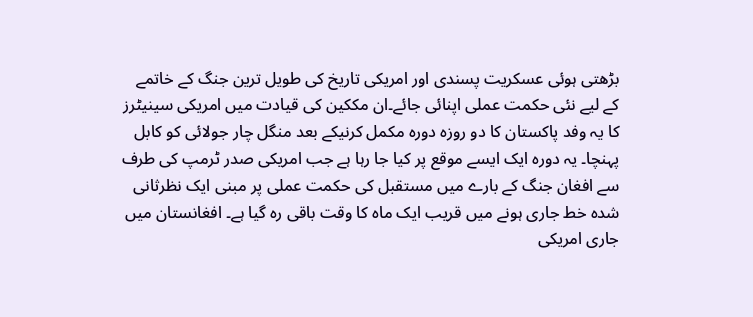بڑھتی ہوئی عسکریت پسندی اور امریکی تاریخ کی طویل ترین جنگ کے خاتمے کے لیے نئی حکمت عملی اپنائی جائے۔ان مککین کی قیادت میں امریکی سینیٹرز کا یہ وفد پاکستان کا دو روزہ دورہ مکمل کرنیکے بعد منگل چار جولائی کو کابل پہنچا۔ یہ دورہ ایک ایسے موقع پر کیا جا رہا ہے جب امریکی صدر ٹرمپ کی طرف سے افغان جنگ کے بارے میں مستقبل کی حکمت عملی پر مبنی ایک نظرثانی شدہ خط جاری ہونے میں قریب ایک ماہ کا وقت باقی رہ گیا ہے۔ افغانستان میں جاری امریکی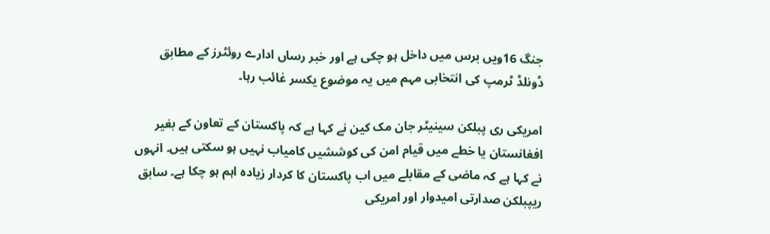جنگ 16ویں برس میں داخل ہو چکی ہے اور خبر رساں ادارے روئٹرز کے مطابق ڈونلڈ ٹرمپ کی انتخابی مہم میں یہ موضوع یکسر غائب رہا۔

امریکی ری پبلکن سینیٹر جان مک کین نے کہا ہے کہ پاکستان کے تعاون کے بغیر افغانستان یا خطے میں قیام امن کی کوششیں کامیاب نہیں ہو سکتی ہیں۔ انہوں نے کہا ہے کہ ماضی کے مقابلے میں اب پاکستان کا کردار زیادہ اہم ہو چکا ہے۔ سابق ریپبلکن صدارتی امیدوار اور امریکی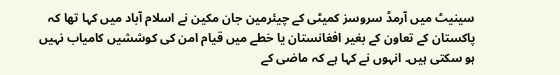سینیٹ میں آرمڈ سروسز کمیٹی کے چیئرمین جان مکین نے اسلام آباد میں کہا تھا کہ پاکستان کے تعاون کے بغیر افغانستان یا خطے میں قیام امن کی کوششیں کامیاب نہیں ہو سکتی ہیں۔ انہوں نے کہا ہے کہ ماضی کے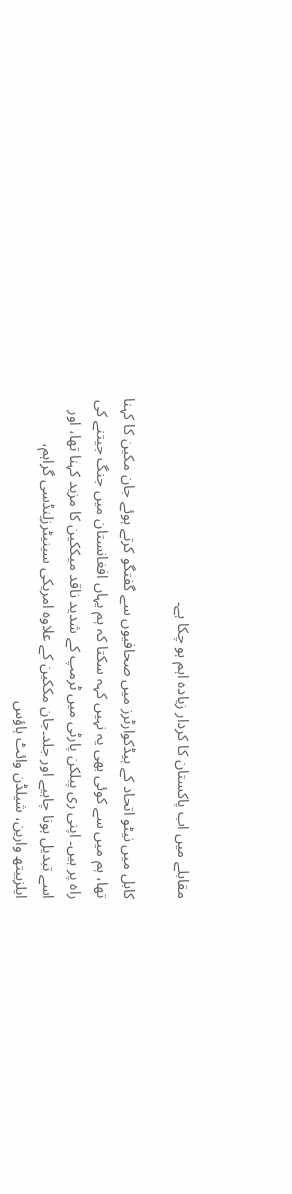مقابلے میں اب پاکستان کا کردار زیادہ اہم ہو چکا ہے۔

کابل میں نیٹو اتحاد کے ہیڈکوارٹرز میں صحافیوں سے گفتگو کرتے ہوئے جان مکین کا کہنا تھا، ہم میں سے کوئی بھی یہ نہیں کہہ سکتا کہ ہم یہاں افغانستان میں جنگ جیتنے کی راہ پر ہیں۔ اپنی ری پبلکن پارٹی میں ٹرمپ کے شدید ناقد میککین کا مزید کہنا تھا، اور اسے تبدیل ہونا چاہیے اور جلد۔جان مککین کے علاوہ امریکی سینیٹرزلِنڈسی گراہم، ایلزبیتھ وارین، شیلڈن وائٹ ہاؤس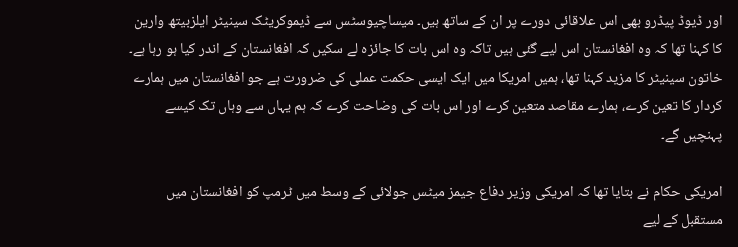اور ڈیوڈ پیڈرو بھی اس علاقائی دورے پر ان کے ساتھ ہیں۔ میساچیوسٹس سے ڈیموکریٹک سینیٹر ایلزبیتھ وارین کا کہنا تھا کہ وہ افغانستان اس لیے گئی ہیں تاکہ وہ اس بات کا جائزہ لے سکیں کہ افغانستان کے اندر کیا ہو رہا ہے۔ خاتون سینیٹر کا مزید کہنا تھا، ہمیں امریکا میں ایک ایسی حکمت عملی کی ضرورت ہے جو افغانستان میں ہمارے کردار کا تعین کرے، ہمارے مقاصد متعین کرے اور اس بات کی وضاحت کرے کہ ہم یہاں سے وہاں تک کیسے پہنچیں گے۔

امریکی حکام نے بتایا تھا کہ امریکی وزیر دفاع جیمز میٹس جولائی کے وسط میں ٹرمپ کو افغانستان میں مستقبل کے لیے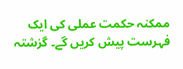ممکنہ حکمت عملی کی ایک فہرست پیش کریں گے۔ گزشتہ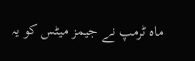ماہ ٹرمپ نے جیمز میٹس کو یہ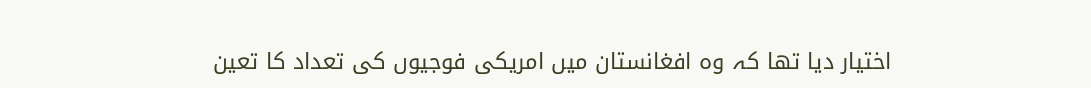اختیار دیا تھا کہ وہ افغانستان میں امریکی فوجیوں کی تعداد کا تعین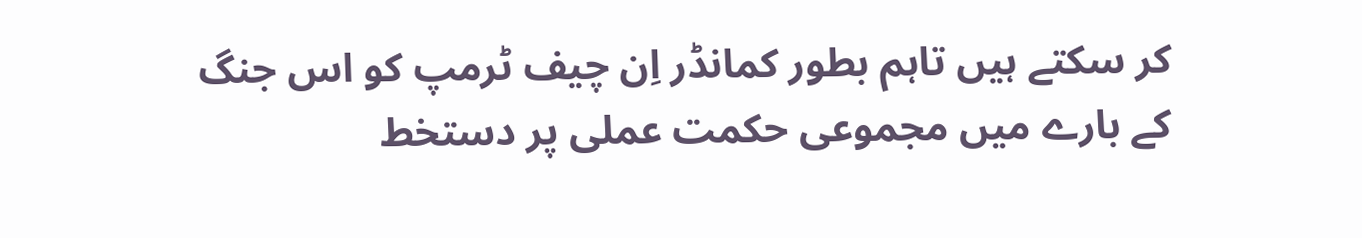کر سکتے ہیں تاہم بطور کمانڈر اِن چیف ٹرمپ کو اس جنگ کے بارے میں مجموعی حکمت عملی پر دستخط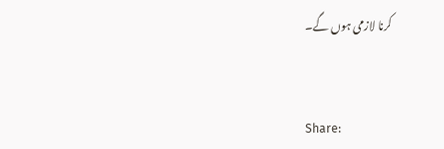کرنا لازمی ہوں گے۔


Share: